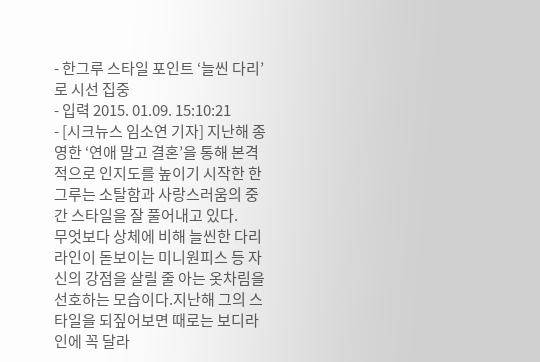- 한그루 스타일 포인트 ‘늘씬 다리’로 시선 집중
- 입력 2015. 01.09. 15:10:21
- [시크뉴스 임소연 기자] 지난해 종영한 ‘연애 말고 결혼’을 통해 본격적으로 인지도를 높이기 시작한 한그루는 소탈함과 사랑스러움의 중간 스타일을 잘 풀어내고 있다.
무엇보다 상체에 비해 늘씬한 다리 라인이 돋보이는 미니원피스 등 자신의 강점을 살릴 줄 아는 옷차림을 선호하는 모습이다.지난해 그의 스타일을 되짚어보면 때로는 보디라인에 꼭 달라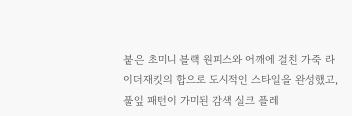붙은 초미니 블랙 원피스와 어깨에 걸친 가죽 라이더재킷의 합으로 도시적인 스타일을 완성했고, 풀잎 패턴이 가미된 감색 실크 플레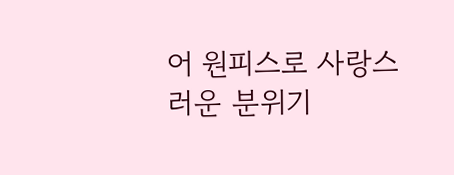어 원피스로 사랑스러운 분위기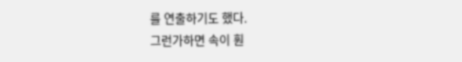를 연출하기도 했다.
그런가하면 속이 훤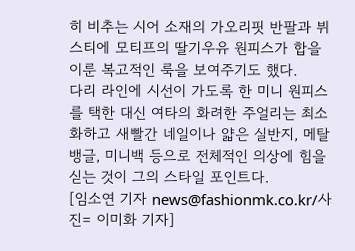히 비추는 시어 소재의 가오리핏 반팔과 뷔스티에 모티프의 딸기우유 원피스가 합을 이룬 복고적인 룩을 보여주기도 했다.
다리 라인에 시선이 가도록 한 미니 원피스를 택한 대신 여타의 화려한 주얼리는 최소화하고 새빨간 네일이나 얇은 실반지, 메탈 뱅글, 미니백 등으로 전체적인 의상에 힘을 싣는 것이 그의 스타일 포인트다.
[임소연 기자 news@fashionmk.co.kr/사진= 이미화 기자]